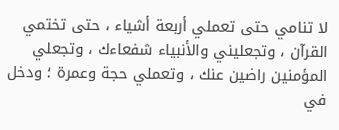لا تنامي حتى تعملي أربعة أشياء ، حتى تختمي القرآن ، وتجعليني والأنبياء شفعاءك ، وتجعلي المؤمنين راضين عنك ، وتعملي حجة وعمرة ؛ ودخل في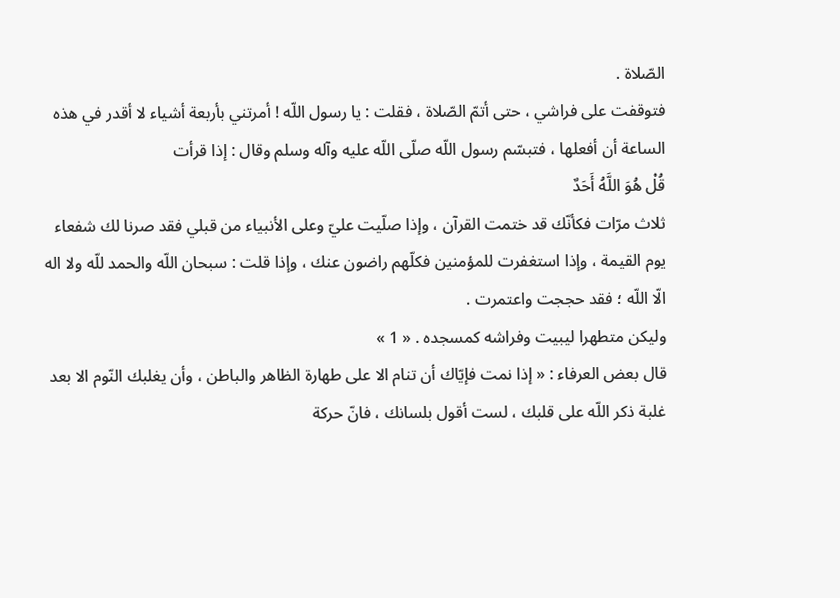الصّلاة .
فتوقفت على فراشي ، حتى أتمّ الصّلاة ، فقلت : يا رسول اللّه ! أمرتني بأربعة أشياء لا أقدر في هذه الساعة أن أفعلها ، فتبسّم رسول اللّه صلّى اللّه عليه وآله وسلم وقال : إذا قرأت
قُلْ هُوَ اللَّهُ أَحَدٌ
ثلاث مرّات فكأنّك قد ختمت القرآن ، وإذا صلّيت عليّ وعلى الأنبياء من قبلي فقد صرنا لك شفعاء يوم القيمة ، وإذا استغفرت للمؤمنين فكلّهم راضون عنك ، وإذا قلت : سبحان اللّه والحمد للّه ولا اله الّا اللّه ؛ فقد حججت واعتمرت .
وليكن متطهرا ليبيت وفراشه كمسجده . « 1 »
قال بعض العرفاء : « إذا نمت فإيّاك أن تنام الا على طهارة الظاهر والباطن ، وأن يغلبك النّوم الا بعد غلبة ذكر اللّه على قلبك ، لست أقول بلسانك ، فانّ حركة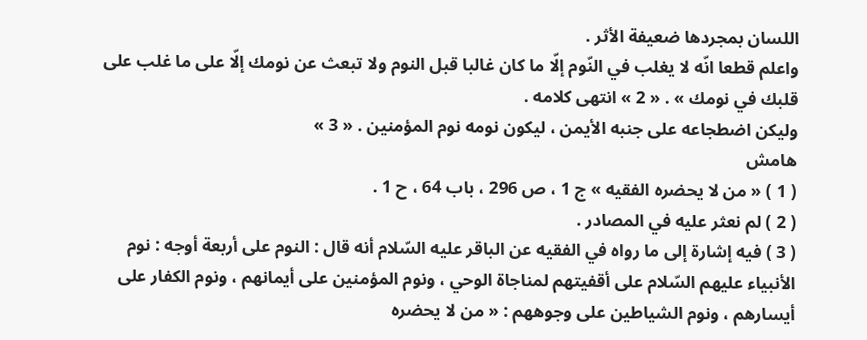اللسان بمجردها ضعيفة الأثر .
واعلم قطعا انّه لا يغلب في النّوم إلّا ما كان غالبا قبل النوم ولا تبعث عن نومك إلّا على ما غلب على قلبك في نومك » . « 2 » انتهى كلامه .
وليكن اضطجاعه على جنبه الأيمن ، ليكون نومه نوم المؤمنين . « 3 »
هامش
( 1 ) « من لا يحضره الفقيه » ج 1 ، ص 296 ، باب 64 ، ح 1 .
( 2 ) لم نعثر عليه في المصادر .
( 3 ) فيه إشارة إلى ما رواه في الفقيه عن الباقر عليه السّلام أنه قال : النوم على أربعة أوجه : نوم الأنبياء عليهم السّلام على أقفيتهم لمناجاة الوحي ، ونوم المؤمنين على أيمانهم ، ونوم الكفار على أيسارهم ، ونوم الشياطين على وجوههم : « من لا يحضره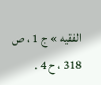الفقيه » ج 1 ، ص 318 ، ح 4 .